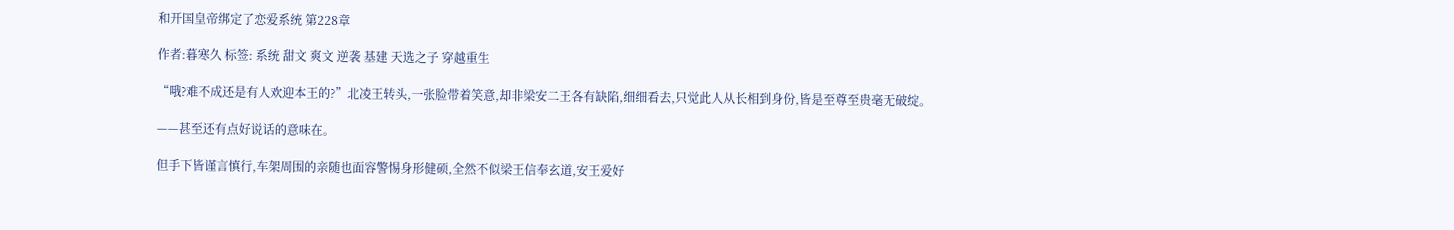和开国皇帝绑定了恋爱系统 第228章

作者:暮寒久 标签: 系统 甜文 爽文 逆袭 基建 天选之子 穿越重生

“哦?难不成还是有人欢迎本王的?”北凌王转头,一张脸带着笑意,却非梁安二王各有缺陷,细细看去,只觉此人从长相到身份,皆是至尊至贵毫无破绽。

——甚至还有点好说话的意味在。

但手下皆谨言慎行,车架周围的亲随也面容警惕身形健硕,全然不似梁王信奉玄道,安王爱好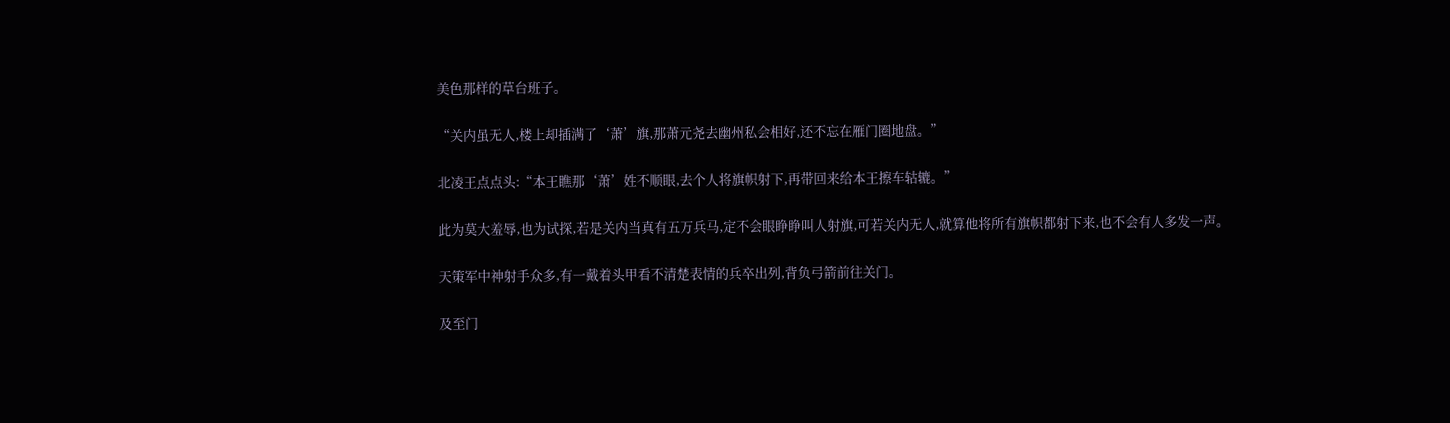美色那样的草台班子。

“关内虽无人,楼上却插满了‘萧’旗,那萧元尧去幽州私会相好,还不忘在雁门圈地盘。”

北凌王点点头:“本王瞧那‘萧’姓不顺眼,去个人将旗帜射下,再带回来给本王擦车轱辘。”

此为莫大羞辱,也为试探,若是关内当真有五万兵马,定不会眼睁睁叫人射旗,可若关内无人,就算他将所有旗帜都射下来,也不会有人多发一声。

天策军中神射手众多,有一戴着头甲看不清楚表情的兵卒出列,背负弓箭前往关门。

及至门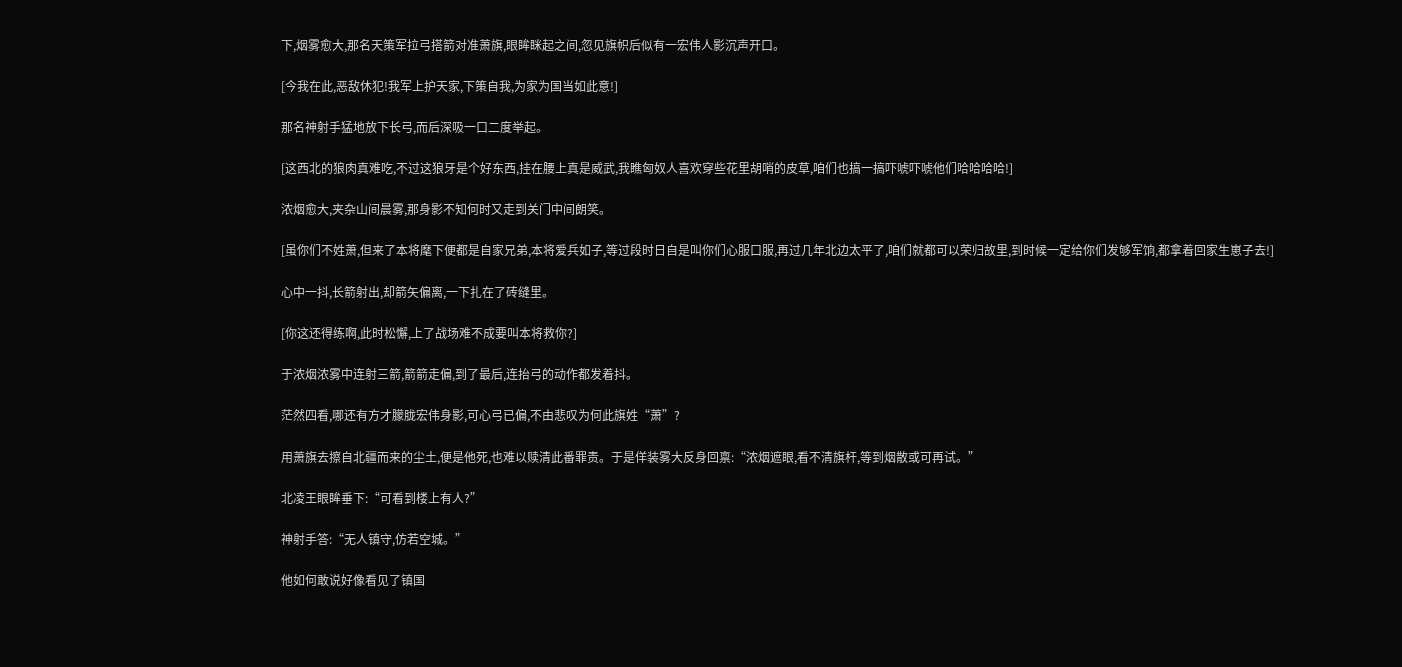下,烟雾愈大,那名天策军拉弓搭箭对准萧旗,眼眸眯起之间,忽见旗帜后似有一宏伟人影沉声开口。

[今我在此,恶敌休犯!我军上护天家,下策自我,为家为国当如此意!]

那名神射手猛地放下长弓,而后深吸一口二度举起。

[这西北的狼肉真难吃,不过这狼牙是个好东西,挂在腰上真是威武,我瞧匈奴人喜欢穿些花里胡哨的皮草,咱们也搞一搞吓唬吓唬他们哈哈哈哈!]

浓烟愈大,夹杂山间晨雾,那身影不知何时又走到关门中间朗笑。

[虽你们不姓萧,但来了本将麾下便都是自家兄弟,本将爱兵如子,等过段时日自是叫你们心服口服,再过几年北边太平了,咱们就都可以荣归故里,到时候一定给你们发够军饷,都拿着回家生崽子去!]

心中一抖,长箭射出,却箭矢偏离,一下扎在了砖缝里。

[你这还得练啊,此时松懈,上了战场难不成要叫本将救你?]

于浓烟浓雾中连射三箭,箭箭走偏,到了最后,连抬弓的动作都发着抖。

茫然四看,哪还有方才朦胧宏伟身影,可心弓已偏,不由悲叹为何此旗姓“萧”?

用萧旗去擦自北疆而来的尘土,便是他死,也难以赎清此番罪责。于是佯装雾大反身回禀:“浓烟遮眼,看不清旗杆,等到烟散或可再试。”

北凌王眼眸垂下:“可看到楼上有人?”

神射手答:“无人镇守,仿若空城。”

他如何敢说好像看见了镇国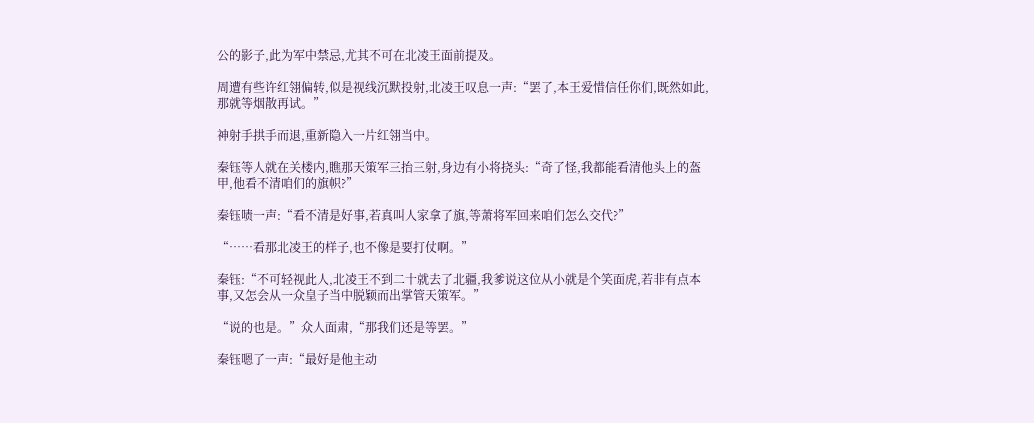公的影子,此为军中禁忌,尤其不可在北凌王面前提及。

周遭有些许红翎偏转,似是视线沉默投射,北凌王叹息一声:“罢了,本王爱惜信任你们,既然如此,那就等烟散再试。”

神射手拱手而退,重新隐入一片红翎当中。

秦钰等人就在关楼内,瞧那天策军三抬三射,身边有小将挠头:“奇了怪,我都能看清他头上的盔甲,他看不清咱们的旗帜?”

秦钰啧一声:“看不清是好事,若真叫人家拿了旗,等萧将军回来咱们怎么交代?”

“……看那北凌王的样子,也不像是要打仗啊。”

秦钰:“不可轻视此人,北凌王不到二十就去了北疆,我爹说这位从小就是个笑面虎,若非有点本事,又怎会从一众皇子当中脱颖而出掌管天策军。”

“说的也是。”众人面肃,“那我们还是等罢。”

秦钰嗯了一声:“最好是他主动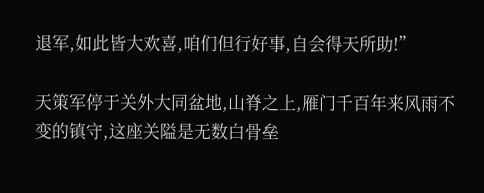退军,如此皆大欢喜,咱们但行好事,自会得天所助!”

天策军停于关外大同盆地,山脊之上,雁门千百年来风雨不变的镇守,这座关隘是无数白骨垒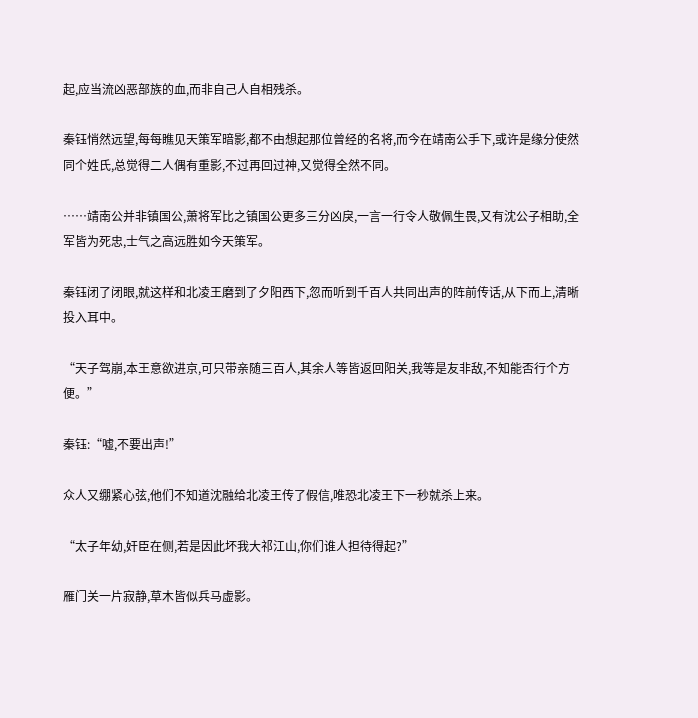起,应当流凶恶部族的血,而非自己人自相残杀。

秦钰悄然远望,每每瞧见天策军暗影,都不由想起那位曾经的名将,而今在靖南公手下,或许是缘分使然同个姓氏,总觉得二人偶有重影,不过再回过神,又觉得全然不同。

……靖南公并非镇国公,萧将军比之镇国公更多三分凶戾,一言一行令人敬佩生畏,又有沈公子相助,全军皆为死忠,士气之高远胜如今天策军。

秦钰闭了闭眼,就这样和北凌王磨到了夕阳西下,忽而听到千百人共同出声的阵前传话,从下而上,清晰投入耳中。

“天子驾崩,本王意欲进京,可只带亲随三百人,其余人等皆返回阳关,我等是友非敌,不知能否行个方便。”

秦钰:“嘘,不要出声!”

众人又绷紧心弦,他们不知道沈融给北凌王传了假信,唯恐北凌王下一秒就杀上来。

“太子年幼,奸臣在侧,若是因此坏我大祁江山,你们谁人担待得起?”

雁门关一片寂静,草木皆似兵马虚影。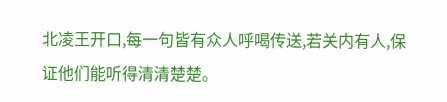北凌王开口,每一句皆有众人呼喝传送,若关内有人,保证他们能听得清清楚楚。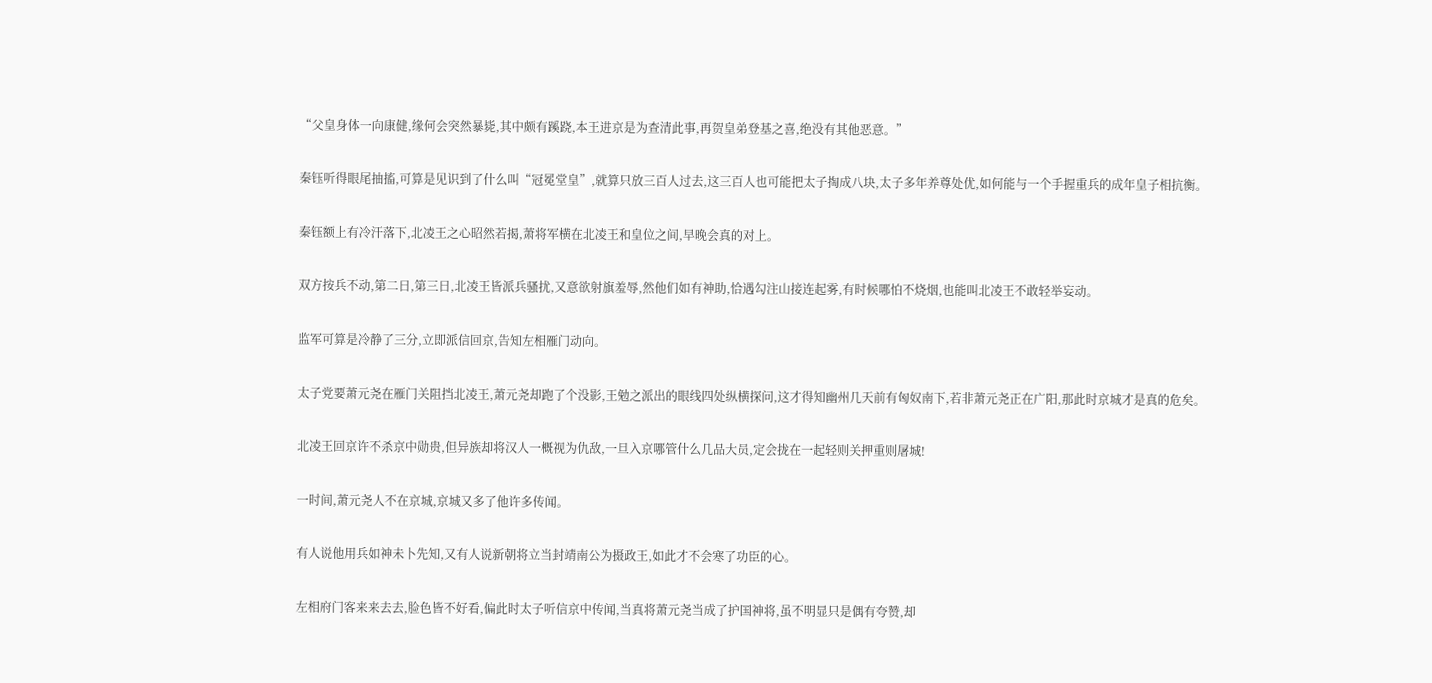“父皇身体一向康健,缘何会突然暴毙,其中颇有蹊跷,本王进京是为查清此事,再贺皇弟登基之喜,绝没有其他恶意。”

秦钰听得眼尾抽搐,可算是见识到了什么叫“冠冕堂皇”,就算只放三百人过去,这三百人也可能把太子掏成八块,太子多年养尊处优,如何能与一个手握重兵的成年皇子相抗衡。

秦钰额上有冷汗落下,北凌王之心昭然若揭,萧将军横在北凌王和皇位之间,早晚会真的对上。

双方按兵不动,第二日,第三日,北凌王皆派兵骚扰,又意欲射旗羞辱,然他们如有神助,恰遇勾注山接连起雾,有时候哪怕不烧烟,也能叫北凌王不敢轻举妄动。

监军可算是冷静了三分,立即派信回京,告知左相雁门动向。

太子党要萧元尧在雁门关阻挡北凌王,萧元尧却跑了个没影,王勉之派出的眼线四处纵横探问,这才得知幽州几天前有匈奴南下,若非萧元尧正在广阳,那此时京城才是真的危矣。

北凌王回京许不杀京中勋贵,但异族却将汉人一概视为仇敌,一旦入京哪管什么几品大员,定会拢在一起轻则关押重则屠城!

一时间,萧元尧人不在京城,京城又多了他许多传闻。

有人说他用兵如神未卜先知,又有人说新朝将立当封靖南公为摄政王,如此才不会寒了功臣的心。

左相府门客来来去去,脸色皆不好看,偏此时太子听信京中传闻,当真将萧元尧当成了护国神将,虽不明显只是偶有夸赞,却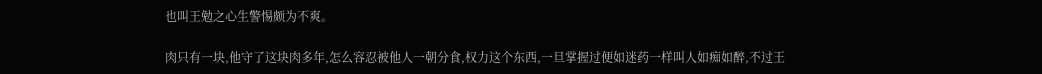也叫王勉之心生警惕颇为不爽。

肉只有一块,他守了这块肉多年,怎么容忍被他人一朝分食,权力这个东西,一旦掌握过便如迷药一样叫人如痴如醉,不过王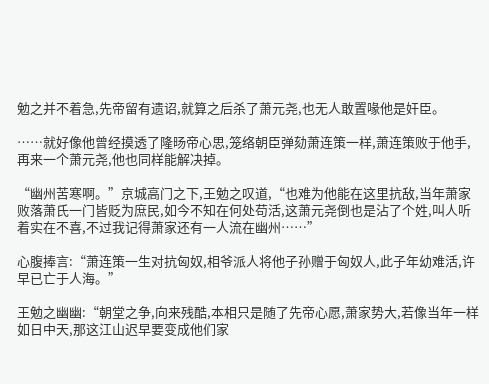勉之并不着急,先帝留有遗诏,就算之后杀了萧元尧,也无人敢置喙他是奸臣。

……就好像他曾经摸透了隆旸帝心思,笼络朝臣弹劾萧连策一样,萧连策败于他手,再来一个萧元尧,他也同样能解决掉。

“幽州苦寒啊。”京城高门之下,王勉之叹道,“也难为他能在这里抗敌,当年萧家败落萧氏一门皆贬为庶民,如今不知在何处苟活,这萧元尧倒也是沾了个姓,叫人听着实在不喜,不过我记得萧家还有一人流在幽州……”

心腹捧言:“萧连策一生对抗匈奴,相爷派人将他子孙赠于匈奴人,此子年幼难活,许早已亡于人海。”

王勉之幽幽:“朝堂之争,向来残酷,本相只是随了先帝心愿,萧家势大,若像当年一样如日中天,那这江山迟早要变成他们家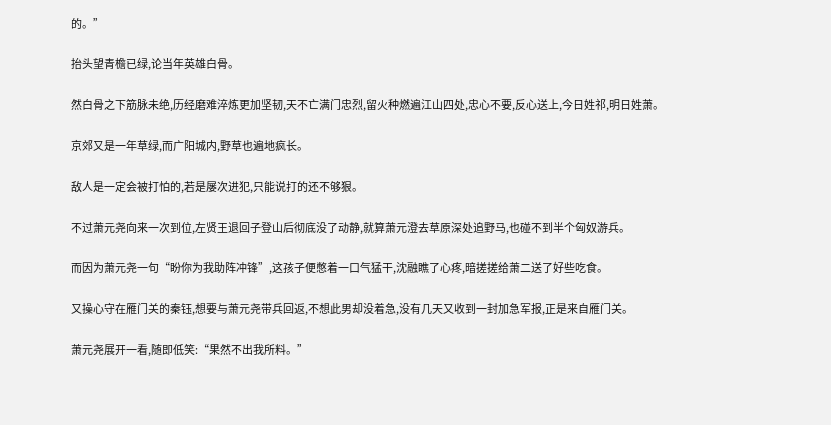的。”

抬头望青檐已绿,论当年英雄白骨。

然白骨之下筋脉未绝,历经磨难淬炼更加坚韧,天不亡满门忠烈,留火种燃遍江山四处,忠心不要,反心送上,今日姓祁,明日姓萧。

京郊又是一年草绿,而广阳城内,野草也遍地疯长。

敌人是一定会被打怕的,若是屡次进犯,只能说打的还不够狠。

不过萧元尧向来一次到位,左贤王退回子登山后彻底没了动静,就算萧元澄去草原深处追野马,也碰不到半个匈奴游兵。

而因为萧元尧一句“盼你为我助阵冲锋”,这孩子便憋着一口气猛干,沈融瞧了心疼,暗搓搓给萧二送了好些吃食。

又操心守在雁门关的秦钰,想要与萧元尧带兵回返,不想此男却没着急,没有几天又收到一封加急军报,正是来自雁门关。

萧元尧展开一看,随即低笑:“果然不出我所料。”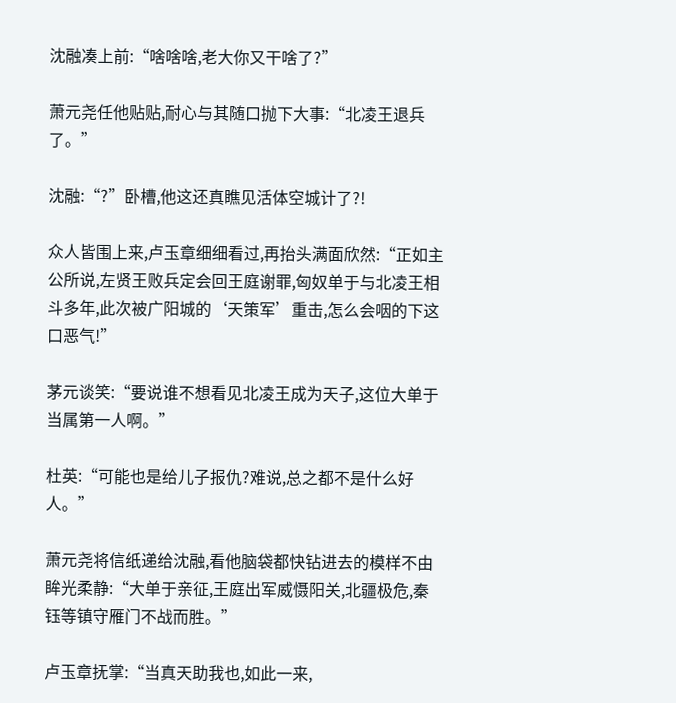沈融凑上前:“啥啥啥,老大你又干啥了?”

萧元尧任他贴贴,耐心与其随口抛下大事:“北凌王退兵了。”

沈融:“?”卧槽,他这还真瞧见活体空城计了?!

众人皆围上来,卢玉章细细看过,再抬头满面欣然:“正如主公所说,左贤王败兵定会回王庭谢罪,匈奴单于与北凌王相斗多年,此次被广阳城的‘天策军’重击,怎么会咽的下这口恶气!”

茅元谈笑:“要说谁不想看见北凌王成为天子,这位大单于当属第一人啊。”

杜英:“可能也是给儿子报仇?难说,总之都不是什么好人。”

萧元尧将信纸递给沈融,看他脑袋都快钻进去的模样不由眸光柔静:“大单于亲征,王庭出军威慑阳关,北疆极危,秦钰等镇守雁门不战而胜。”

卢玉章抚掌:“当真天助我也,如此一来,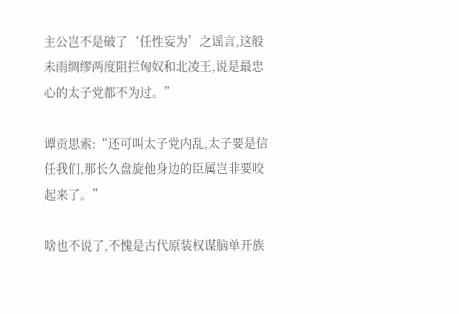主公岂不是破了‘任性妄为’之谣言,这般未雨绸缪两度阻拦匈奴和北凌王,说是最忠心的太子党都不为过。”

谭贡思索:“还可叫太子党内乱,太子要是信任我们,那长久盘旋他身边的臣属岂非要咬起来了。”

啥也不说了,不愧是古代原装权谋脑单开族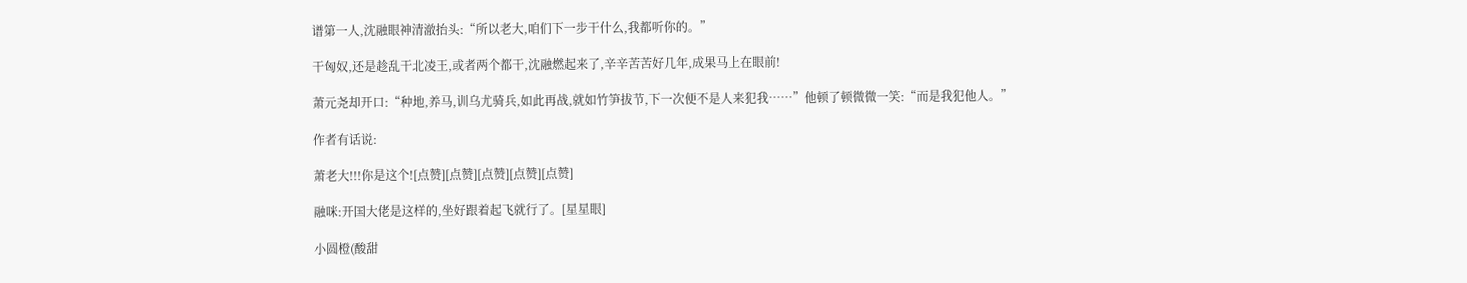谱第一人,沈融眼神清澈抬头:“所以老大,咱们下一步干什么,我都听你的。”

干匈奴,还是趁乱干北凌王,或者两个都干,沈融燃起来了,辛辛苦苦好几年,成果马上在眼前!

萧元尧却开口:“种地,养马,训乌尤骑兵,如此再战,就如竹笋拔节,下一次便不是人来犯我……”他顿了顿微微一笑:“而是我犯他人。”

作者有话说:

萧老大!!!你是这个![点赞][点赞][点赞][点赞][点赞]

融咪:开国大佬是这样的,坐好跟着起飞就行了。[星星眼]

小圆橙(酸甜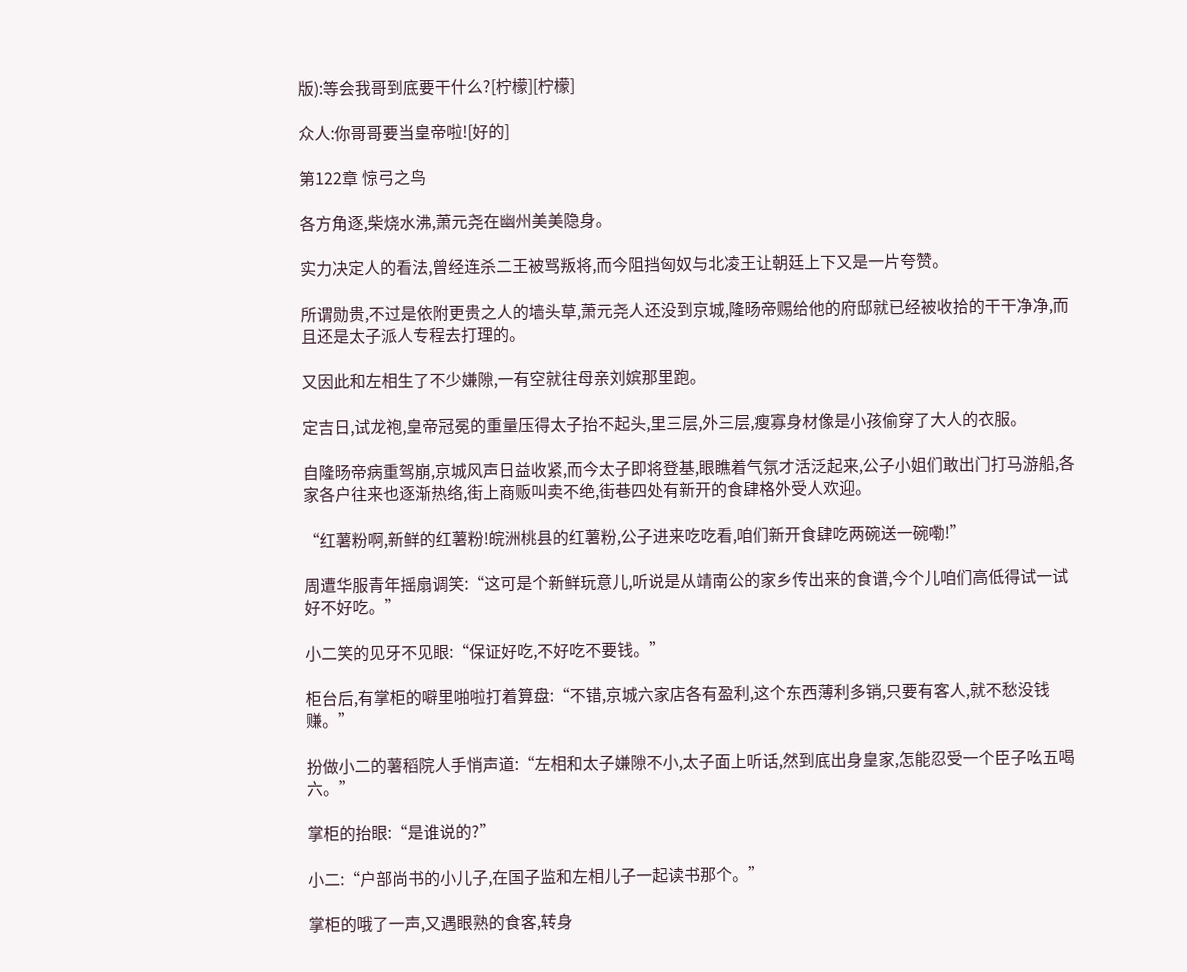版):等会我哥到底要干什么?[柠檬][柠檬]

众人:你哥哥要当皇帝啦![好的]

第122章 惊弓之鸟

各方角逐,柴烧水沸,萧元尧在幽州美美隐身。

实力决定人的看法,曾经连杀二王被骂叛将,而今阻挡匈奴与北凌王让朝廷上下又是一片夸赞。

所谓勋贵,不过是依附更贵之人的墙头草,萧元尧人还没到京城,隆旸帝赐给他的府邸就已经被收拾的干干净净,而且还是太子派人专程去打理的。

又因此和左相生了不少嫌隙,一有空就往母亲刘嫔那里跑。

定吉日,试龙袍,皇帝冠冕的重量压得太子抬不起头,里三层,外三层,瘦寡身材像是小孩偷穿了大人的衣服。

自隆旸帝病重驾崩,京城风声日益收紧,而今太子即将登基,眼瞧着气氛才活泛起来,公子小姐们敢出门打马游船,各家各户往来也逐渐热络,街上商贩叫卖不绝,街巷四处有新开的食肆格外受人欢迎。

“红薯粉啊,新鲜的红薯粉!皖洲桃县的红薯粉,公子进来吃吃看,咱们新开食肆吃两碗送一碗嘞!”

周遭华服青年摇扇调笑:“这可是个新鲜玩意儿,听说是从靖南公的家乡传出来的食谱,今个儿咱们高低得试一试好不好吃。”

小二笑的见牙不见眼:“保证好吃,不好吃不要钱。”

柜台后,有掌柜的噼里啪啦打着算盘:“不错,京城六家店各有盈利,这个东西薄利多销,只要有客人,就不愁没钱赚。”

扮做小二的薯稻院人手悄声道:“左相和太子嫌隙不小,太子面上听话,然到底出身皇家,怎能忍受一个臣子吆五喝六。”

掌柜的抬眼:“是谁说的?”

小二:“户部尚书的小儿子,在国子监和左相儿子一起读书那个。”

掌柜的哦了一声,又遇眼熟的食客,转身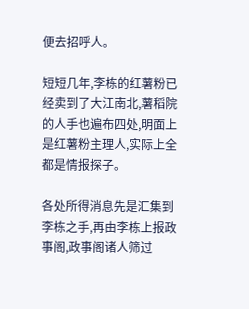便去招呼人。

短短几年,李栋的红薯粉已经卖到了大江南北,薯稻院的人手也遍布四处,明面上是红薯粉主理人,实际上全都是情报探子。

各处所得消息先是汇集到李栋之手,再由李栋上报政事阁,政事阁诸人筛过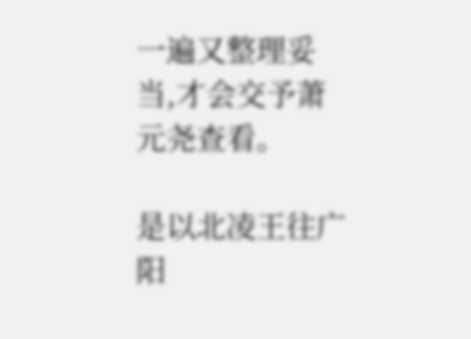一遍又整理妥当,才会交予萧元尧查看。

是以北凌王往广阳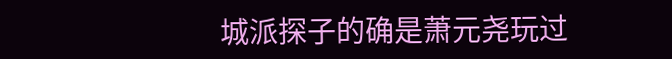城派探子的确是萧元尧玩过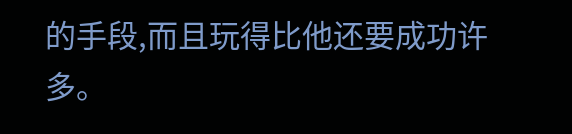的手段,而且玩得比他还要成功许多。